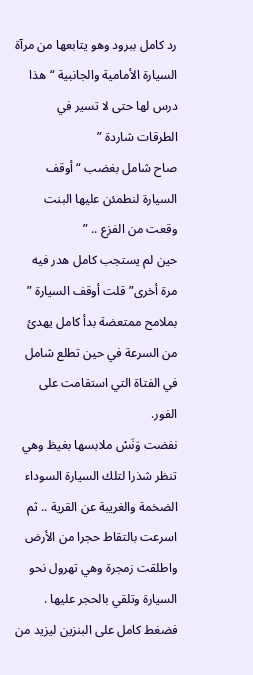رد كامل ببرود وهو يتابعها من مرآة السيارة الأمامية والجانبية “هذا درس لها حتى لا تسير في الطرقات شاردة ”
صاح شامل بغضب “أوقف السيارة لنطمئن عليها البنت وقعت من الفزع .. ”
حين لم يستجب كامل هدر فيه مرة أخرى” قلت أوقف السيارة ”
بملامح ممتعضة بدأ كامل يهدئ من السرعة في حين تطلع شامل في الفتاة التي استقامت على الفور.
نفضت وَنَسْ ملابسها بغيظ وهي تنظر شذرا لتلك السيارة السوداء الضخمة والغريبة عن القرية .. ثم اسرعت بالتقاط حجرا من الأرض واطلقت زمجرة وهي تهرول نحو السيارة وتلقي بالحجر عليها .
فضغط كامل على البنزين ليزيد من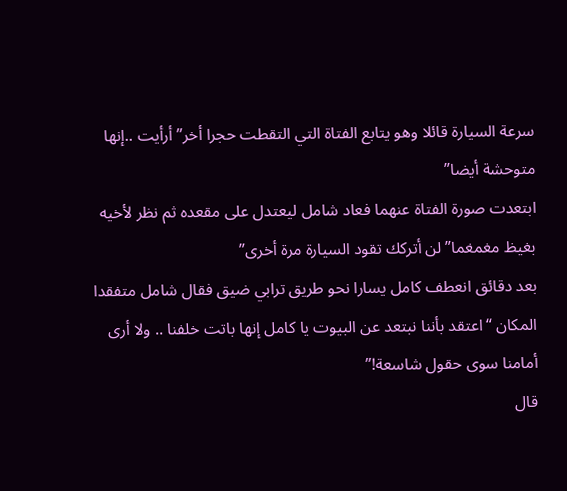سرعة السيارة قائلا وهو يتابع الفتاة التي التقطت حجرا أخر” أرأيت ..إنها متوحشة أيضا”
ابتعدت صورة الفتاة عنهما فعاد شامل ليعتدل على مقعده ثم نظر لأخيه بغيظ مغمغما” لن أتركك تقود السيارة مرة أخرى”
بعد دقائق انعطف كامل يسارا نحو طريق ترابي ضيق فقال شامل متفقدا المكان “اعتقد بأننا نبتعد عن البيوت يا كامل إنها باتت خلفنا .. ولا أرى أمامنا سوى حقول شاسعة!”
قال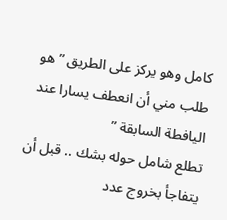كامل وهو يركز على الطريق ” هو طلب مني أن انعطف يسارا عند اليافطة السابقة ”
تطلع شامل حوله بشك .. قبل أن يتفاجأ بخروج عدد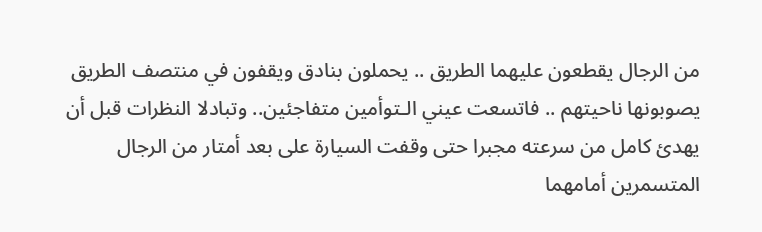من الرجال يقطعون عليهما الطريق .. يحملون بنادق ويقفون في منتصف الطريق يصوبونها ناحيتهم .. فاتسعت عيني الـتوأمين متفاجئين.. وتبادلا النظرات قبل أن يهدئ كامل من سرعته مجبرا حتى وقفت السيارة على بعد أمتار من الرجال المتسمرين أمامهما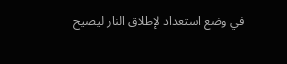في وضع استعداد لإطلاق النار ليصيح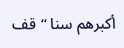أكبرهم سنا “قف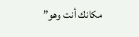مكانك أنت وهو”